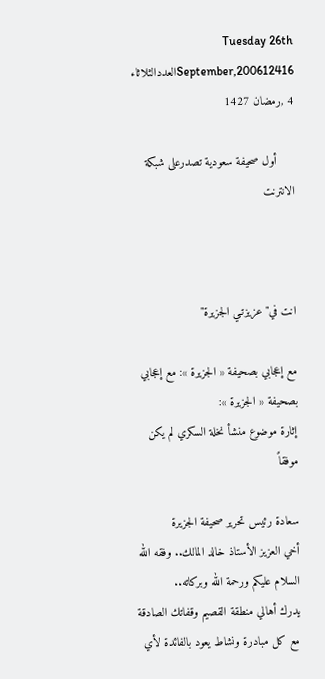Tuesday 26th September,200612416العددالثلاثاء 4 ,رمضان 1427

     أول صحيفة سعودية تصدرعلى شبكة الانترنت



انت في"عزيزتـي الجزيرة"

مع إعجابي بصحيفة « الجزيرة »: مع إعجابي بصحيفة « الجزيرة »:
إثارة موضوع منشأ نخلة السكري لم يكن موفقاً

سعادة رئيس تحرير صحيفة الجزيرة
أخي العزيز الأستاذ خالد المالك.. وفقه الله
السلام عليكم ورحمة الله وبركاته..
يدرك أهالي منطقة القصيم وقفاتك الصادقة مع كل مبادرة ونشاط يعود بالفائدة لأي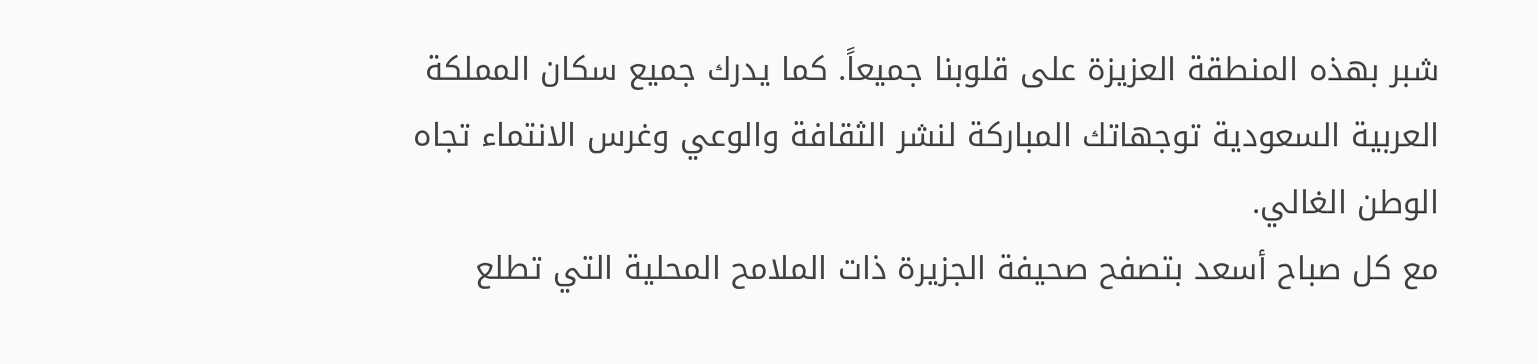شبر بهذه المنطقة العزيزة على قلوبنا جميعاً. كما يدرك جميع سكان المملكة العربية السعودية توجهاتك المباركة لنشر الثقافة والوعي وغرس الانتماء تجاه الوطن الغالي.
مع كل صباح أسعد بتصفح صحيفة الجزيرة ذات الملامح المحلية التي تطلع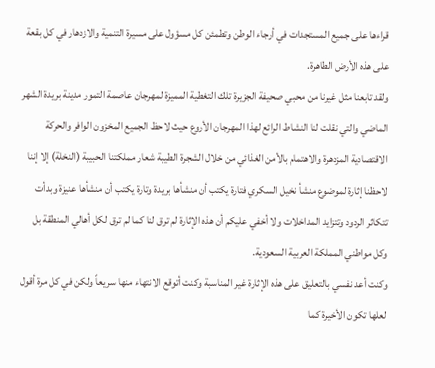قراءها على جميع المستجدات في أرجاء الوطن وتطمئن كل مسؤول على مسيرة التنمية والازدهار في كل بقعة على هذه الأرض الطاهرة.
ولقد تابعنا مثل غيرنا من محبي صحيفة الجزيرة تلك التغطية المميزة لمهرجان عاصمة التمور مدينة بريدة الشهر الماضي والتي نقلت لنا النشاط الرائع لهذا المهرجان الأروع حيث لاحظ الجميع المخزون الوافر والحركة الاقتصادية المزدهرة والاهتمام بالأمن الغذائي من خلال الشجرة الطيبة شعار مملكتنا الحبيبة (النخلة) إلا إننا لاحظنا إثارة لموضوع منشأ نخيل السكري فتارة يكتب أن منشأها بريدة وتارة يكتب أن منشأها عنيزة وبدأت تتكاثر الردود وتتزايد المداخلات ولا أخفي عليكم أن هذه الإثارة لم ترق لنا كما لم ترق لكل أهالي المنطقة بل وكل مواطني المملكة العربية السعودية.
وكنت أعد نفسي بالتعليق على هذه الإثارة غير المناسبة وكنت أتوقع الانتهاء منها سريعاً ولكن في كل مرة أقول لعلها تكون الأخيرة كما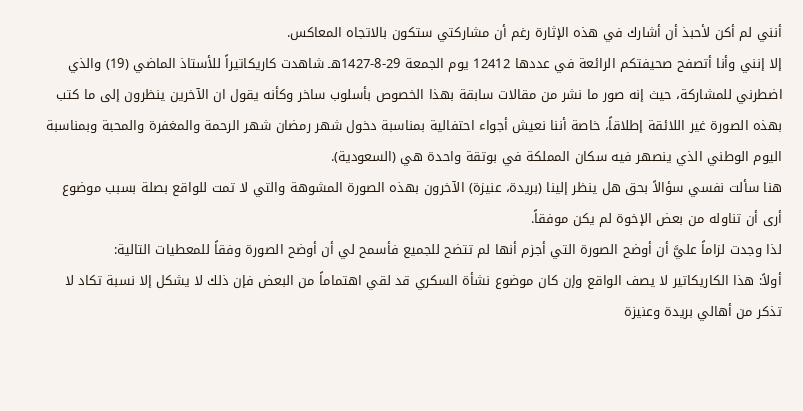أنني لم أكن لأحبذ أن أشارك في هذه الإثارة رغم أن مشاركتي ستكون بالاتجاه المعاكس.
إلا إنني وأنا أتصفح صحيفتكم الرائعة في عددها 12412 يوم الجمعة 29-8-1427هـ شاهدت كاريكاتيراً للأستاذ الماضي (19) والذي اضطرني للمشاركة، حيث إنه صور ما نشر من مقالات سابقة بهذا الخصوص بأسلوب ساخر وكأنه يقول ان الآخرين ينظرون إلى ما كتب بهذه الصورة غير اللائقة إطلاقاً، خاصة أننا نعيش أجواء احتفالية بمناسبة دخول شهر رمضان شهر الرحمة والمغفرة والمحبة وبمناسبة اليوم الوطني الذي ينصهر فيه سكان المملكة في بوتقة واحدة هي (السعودية).
هنا سألت نفسي سؤالاً بحق هل ينظر إلينا (بريدة، عنيزة) الآخرون بهذه الصورة المشوهة والتي لا تمت للواقع بصلة بسبب موضوع أرى أن تناوله من بعض الإخوة لم يكن موفقاً.
لذا وجدت لزاماً عليَّ أن أوضح الصورة التي أجزم أنها لم تتضح للجميع فأسمح لي أن أوضح الصورة وفقاً للمعطيات التالية:
أولاً: هذا الكاريكاتير لا يصف الواقع وإن كان موضوع نشأة السكري قد لقي اهتماماً من البعض فإن ذلك لا يشكل إلا نسبة تكاد لا تذكر من أهالي بريدة وعنيزة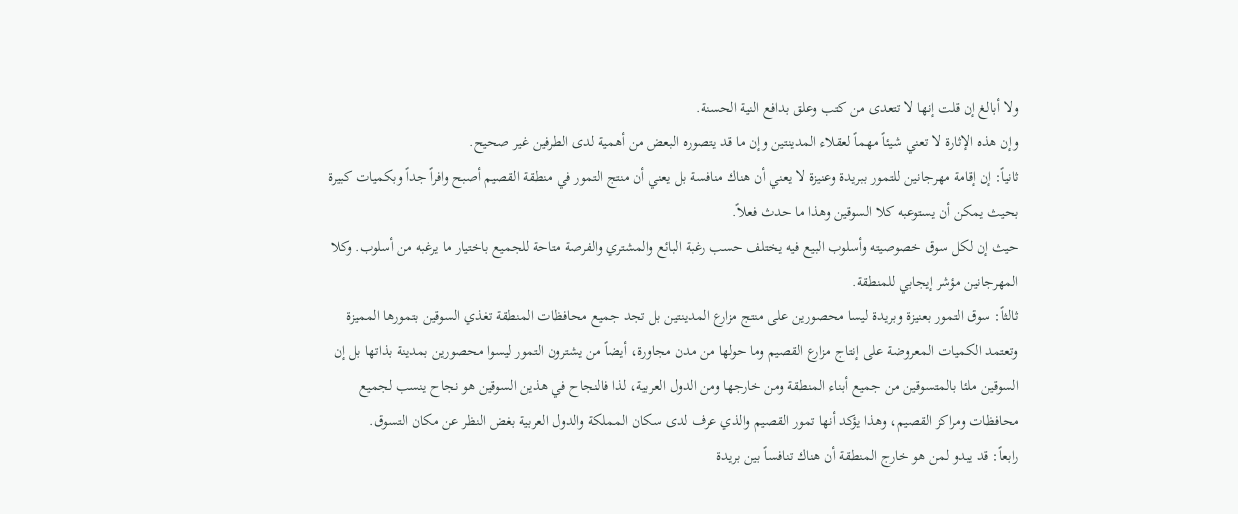ولا أبالغ إن قلت إنها لا تتعدى من كتب وعلق بدافع النية الحسنة.
وإن هذه الإثارة لا تعني شيئاً مهماً لعقلاء المدينتين وإن ما قد يتصوره البعض من أهمية لدى الطرفين غير صحيح.
ثانياً: إن إقامة مهرجانين للتمور ببريدة وعنيزة لا يعني أن هناك منافسة بل يعني أن منتج التمور في منطقة القصيم أصبح وافراً جداً وبكميات كبيرة بحيث يمكن أن يستوعبه كلا السوقين وهذا ما حدث فعلاً.
حيث إن لكل سوق خصوصيته وأسلوب البيع فيه يختلف حسب رغبة البائع والمشتري والفرصة متاحة للجميع باختيار ما يرغبه من أسلوب. وكلا المهرجانين مؤشر إيجابي للمنطقة.
ثالثاً: سوق التمور بعنيزة وبريدة ليسا محصورين على منتج مزارع المدينتين بل تجد جميع محافظات المنطقة تغذي السوقين بتمورها المميزة وتعتمد الكميات المعروضة على إنتاج مزارع القصيم وما حولها من مدن مجاورة، أيضاً من يشترون التمور ليسوا محصورين بمدينة بذاتها بل إن السوقين ملئا بالمتسوقين من جميع أبناء المنطقة ومن خارجها ومن الدول العربية، لذا فالنجاح في هذين السوقين هو نجاح ينسب لجميع محافظات ومراكز القصيم، وهذا يؤكد أنها تمور القصيم والذي عرف لدى سكان المملكة والدول العربية بغض النظر عن مكان التسوق.
رابعاً: قد يبدو لمن هو خارج المنطقة أن هناك تنافساً بين بريدة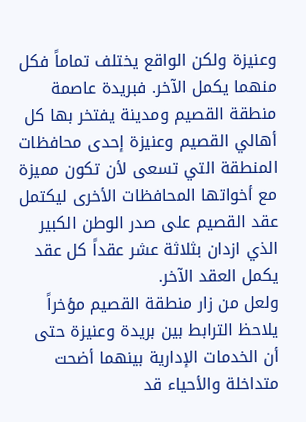وعنيزة ولكن الواقع يختلف تماماً فكل منهما يكمل الآخر. فبريدة عاصمة منطقة القصيم ومدينة يفتخر بها كل أهالي القصيم وعنيزة إحدى محافظات المنطقة التي تسعى لأن تكون مميزة مع أخواتها المحافظات الأخرى ليكتمل عقد القصيم على صدر الوطن الكبير الذي ازدان بثلاثة عشر عقداً كل عقد يكمل العقد الآخر.
ولعل من زار منطقة القصيم مؤخراً يلاحظ الترابط بين بريدة وعنيزة حتى أن الخدمات الإدارية بينهما أضحت متداخلة والأحياء قد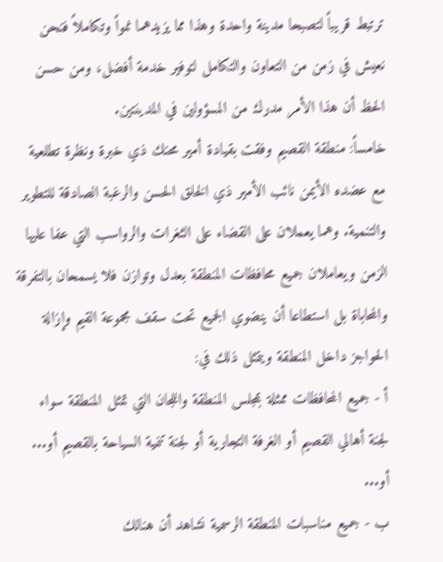ترتبط قريباً لتصبحا مدينة واحدة وهذا مما يزيدهما نمواً وتكاملاً فنحن نعيش في زمن من التعاون والتكامل لتوفير خدمة أفضل، ومن حسن الحظ أن هذا الأمر مدرك من المسؤولين في المدينتين.
خامساً: منطقة القصيم وفقت بقيادة أمير محنك ذي خبرة ونظرة تطلعية مع عضده الأيمن نائب الأمير ذي الخلق الحسن والرغبة الصادقة للتطوير والتنمية. وهما يعملان على القضاء على الثغرات والرواسب التي عفا عليها الزمن ويعاملان جميع محافظات المنطقة بعدل وتوازن فلا يسمحان بالتفرقة والمحاباة بل استطاعا أن ينضوي الجميع تحت سقف مجموعة القيم وإزالة الحواجز داخل المنطقة ويتمثل ذلك في:
أ - جميع المحافظات ممثلة بمجلس المنطقة واللجان التي تمثل المنطقة سواء لجنة أهالي القصيم أو الغرفة التجارية أو لجنة تنمية السياحة بالقصيم أو... أو...
ب - جميع مناسبات المنطقة الرسمية نشاهد أن هنالك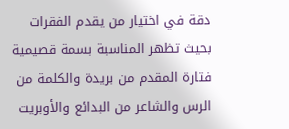دقة في اختيار من يقدم الفقرات بحيث تظهر المناسبة بسمة قصيمية فتارة المقدم من بريدة والكلمة من الرس والشاعر من البدائع والأوبريت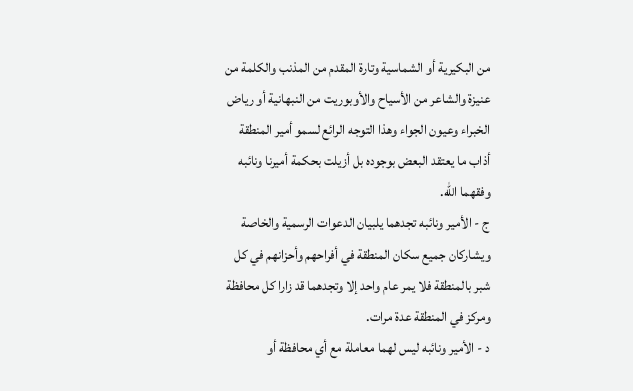من البكيرية أو الشماسية وتارة المقدم من المذنب والكلمة من عنيزة والشاعر من الأسياح والأوبوريت من النبهانية أو رياض الخبراء وعيون الجواء وهذا التوجه الرائع لسمو أمير المنطقة أذاب ما يعتقد البعض بوجوده بل أزيلت بحكمة أميرنا ونائبه وفقهما الله.
ج - الأمير ونائبه تجدهما يلبيان الدعوات الرسمية والخاصة ويشاركان جميع سكان المنطقة في أفراحهم وأحزانهم في كل شبر بالمنطقة فلا يمر عام واحد إلا وتجدهما قد زارا كل محافظة ومركز في المنطقة عدة مرات.
د - الأمير ونائبه ليس لهما معاملة مع أي محافظة أو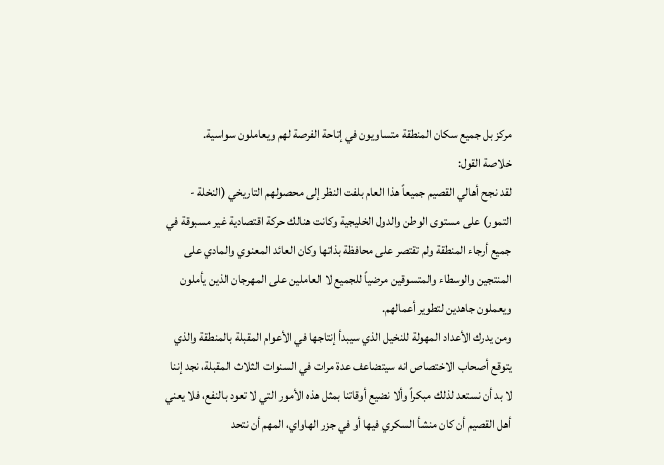مركز بل جميع سكان المنطقة متساويون في إتاحة الفرصة لهم ويعاملون سواسية.
خلاصة القول:
لقد نجح أهالي القصيم جميعاً هذا العام بلفت النظر إلى محصولهم التاريخي (النخلة - التمور) على مستوى الوطن والدول الخليجية وكانت هنالك حركة اقتصادية غير مسبوقة في جميع أرجاء المنطقة ولم تقتصر على محافظة بذاتها وكان العائد المعنوي والمادي على المنتجين والوسطاء والمتسوقين مرضياً للجميع لا العاملين على المهرجان الذين يأملون ويعملون جاهدين لتطوير أعمالهم.
ومن يدرك الأعداد المهولة للنخيل الذي سيبدأ إنتاجها في الأعوام المقبلة بالمنطقة والذي يتوقع أصحاب الاختصاص انه سيتضاعف عدة مرات في السنوات الثلاث المقبلة، نجد إننا لا بد أن نستعد لذلك مبكراً وألا نضيع أوقاتنا بمثل هذه الأمور التي لا تعود بالنفع، فلا يعني أهل القصيم أن كان منشأ السكري فيها أو في جزر الهاواي، المهم أن نتحد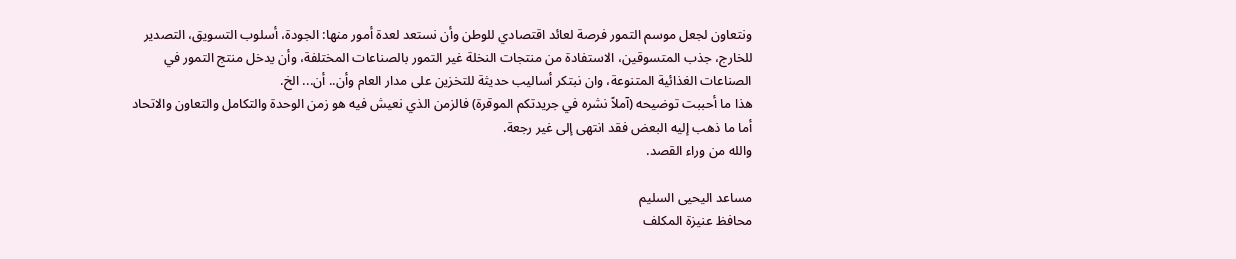ونتعاون لجعل موسم التمور فرصة لعائد اقتصادي للوطن وأن نستعد لعدة أمور منها: الجودة، أسلوب التسويق، التصدير للخارج، جذب المتسوقين، الاستفادة من منتجات النخلة غير التمور بالصناعات المختلفة، وأن يدخل منتج التمور في الصناعات الغذائية المتنوعة، وان نبتكر أساليب حديثة للتخزين على مدار العام وأن.. أن... الخ.
هذا ما أحببت توضيحه (آملاً نشره في جريدتكم الموقرة) فالزمن الذي نعيش فيه هو زمن الوحدة والتكامل والتعاون والاتحاد أما ما ذهب إليه البعض فقد انتهى إلى غير رجعة.
والله من وراء القصد.

مساعد اليحيى السليم
محافظ عنيزة المكلف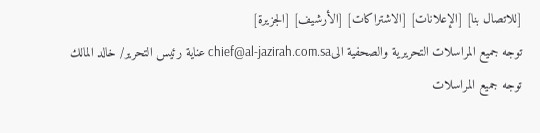[للاتصال بنا] [الإعلانات] [الاشتراكات] [الأرشيف] [الجزيرة]
توجه جميع المراسلات التحريرية والصحفية الىchief@al-jazirah.com.sa عناية رئيس التحرير/ خالد المالك
توجه جميع المراسلات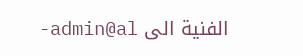الفنية الى admin@al-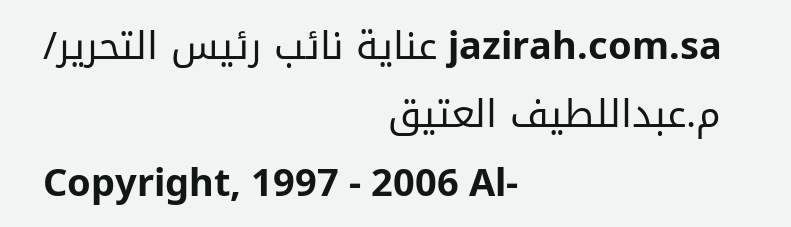jazirah.com.sa عناية نائب رئيس التحرير/ م.عبداللطيف العتيق
Copyright, 1997 - 2006 Al-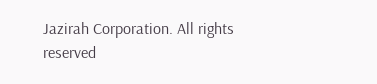Jazirah Corporation. All rights reserved